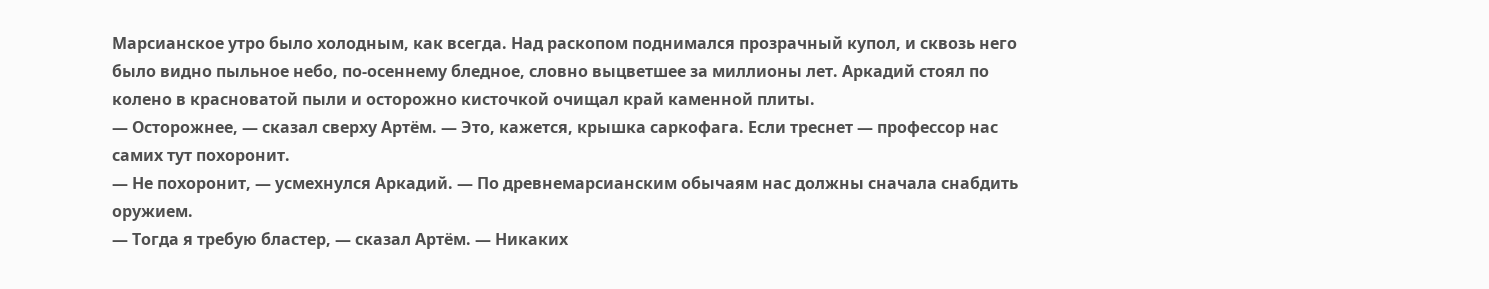Марсианское утро было холодным, как всегда. Над раскопом поднимался прозрачный купол, и сквозь него было видно пыльное небо, по-осеннему бледное, словно выцветшее за миллионы лет. Аркадий стоял по колено в красноватой пыли и осторожно кисточкой очищал край каменной плиты.
— Осторожнее, — сказал сверху Артём. — Это, кажется, крышка саркофага. Если треснет — профессор нас самих тут похоронит.
— Не похоронит, — усмехнулся Аркадий. — По древнемарсианским обычаям нас должны сначала снабдить оружием.
— Тогда я требую бластер, — сказал Артём. — Никаких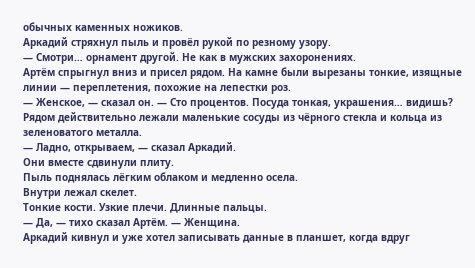обычных каменных ножиков.
Аркадий стряхнул пыль и провёл рукой по резному узору.
— Смотри… орнамент другой. Не как в мужских захоронениях.
Артём спрыгнул вниз и присел рядом. На камне были вырезаны тонкие, изящные линии — переплетения, похожие на лепестки роз.
— Женское, — сказал он. — Сто процентов. Посуда тонкая, украшения… видишь?
Рядом действительно лежали маленькие сосуды из чёрного стекла и кольца из зеленоватого металла.
— Ладно, открываем, — сказал Аркадий.
Они вместе сдвинули плиту.
Пыль поднялась лёгким облаком и медленно осела.
Внутри лежал скелет.
Тонкие кости. Узкие плечи. Длинные пальцы.
— Да, — тихо сказал Артём. — Женщина.
Аркадий кивнул и уже хотел записывать данные в планшет, когда вдруг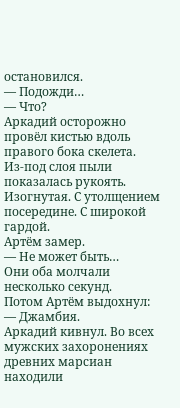остановился.
— Подожди…
— Что?
Аркадий осторожно провёл кистью вдоль правого бока скелета.
Из-под слоя пыли показалась рукоять.
Изогнутая. С утолщением посередине. С широкой гардой.
Артём замер.
— Не может быть…
Они оба молчали несколько секунд.
Потом Артём выдохнул:
— Джамбия.
Аркадий кивнул. Во всех мужских захоронениях древних марсиан находили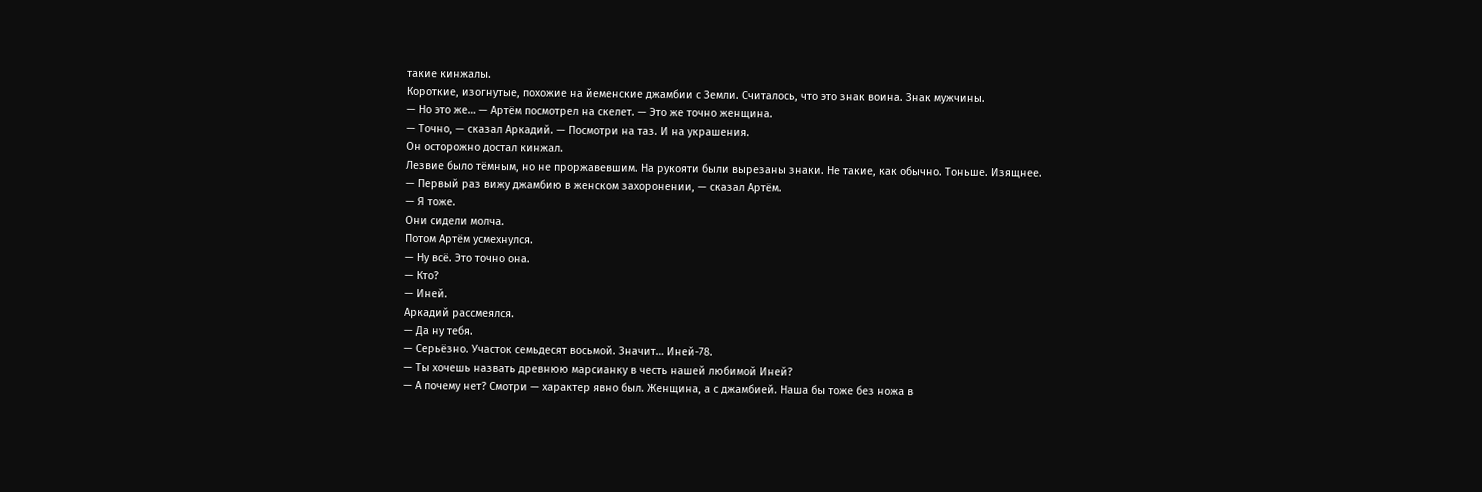такие кинжалы.
Короткие, изогнутые, похожие на йеменские джамбии с Земли. Считалось, что это знак воина. Знак мужчины.
— Но это же… — Артём посмотрел на скелет. — Это же точно женщина.
— Точно, — сказал Аркадий. — Посмотри на таз. И на украшения.
Он осторожно достал кинжал.
Лезвие было тёмным, но не проржавевшим. На рукояти были вырезаны знаки. Не такие, как обычно. Тоньше. Изящнее.
— Первый раз вижу джамбию в женском захоронении, — сказал Артём.
— Я тоже.
Они сидели молча.
Потом Артём усмехнулся.
— Ну всё. Это точно она.
— Кто?
— Иней.
Аркадий рассмеялся.
— Да ну тебя.
— Серьёзно. Участок семьдесят восьмой. Значит… Иней-78.
— Ты хочешь назвать древнюю марсианку в честь нашей любимой Иней?
— А почему нет? Смотри — характер явно был. Женщина, а с джамбией. Наша бы тоже без ножа в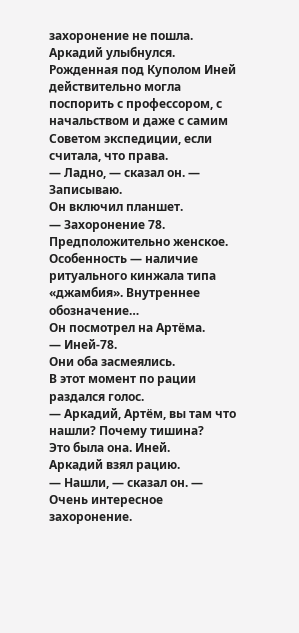захоронение не пошла.
Аркадий улыбнулся. Рожденная под Куполом Иней действительно могла поспорить с профессором, с начальством и даже с самим Советом экспедиции, если считала, что права.
— Ладно, — сказал он. — Записываю.
Он включил планшет.
— Захоронение 78. Предположительно женское. Особенность — наличие ритуального кинжала типа «джамбия». Внутреннее обозначение…
Он посмотрел на Артёма.
— Иней-78.
Они оба засмеялись.
В этот момент по рации раздался голос.
— Аркадий, Артём, вы там что нашли? Почему тишина?
Это была она. Иней.
Аркадий взял рацию.
— Нашли, — сказал он. — Очень интересное захоронение.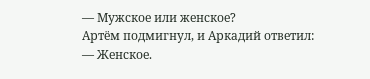— Мужское или женское?
Артём подмигнул, и Аркадий ответил:
— Женское.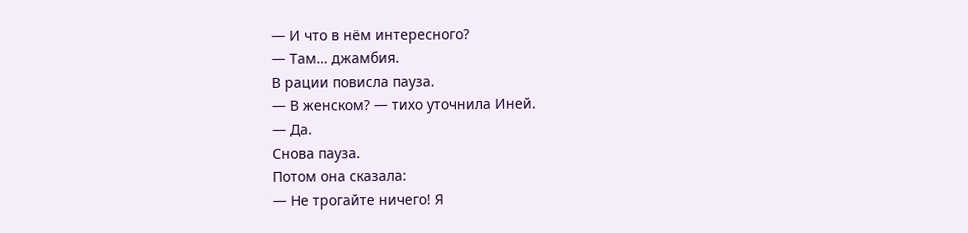— И что в нём интересного?
— Там… джамбия.
В рации повисла пауза.
— В женском? — тихо уточнила Иней.
— Да.
Снова пауза.
Потом она сказала:
— Не трогайте ничего! Я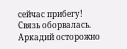сейчас прибегу!
Связь оборвалась. Аркадий осторожно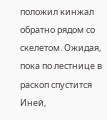положил кинжал обратно рядом со скелетом. Ожидая, пока по лестнице в раскоп спустится Иней,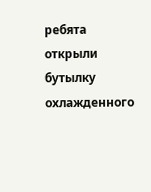ребята открыли бутылку охлажденного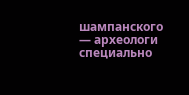шампанского — археологи специально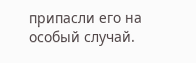припасли его на особый случай.